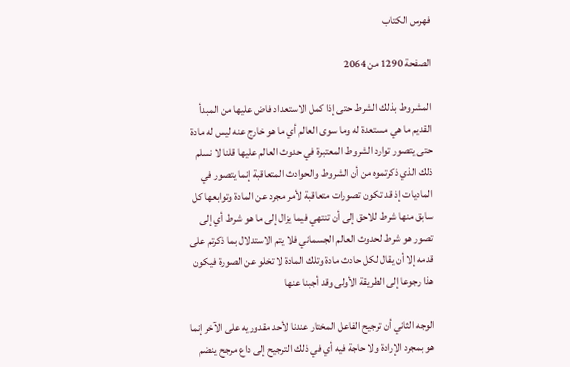فهرس الكتاب

الصفحة 1290 من 2064

المشروط بذلك الشرط حتى إذا كمل الاستعداد فاض عليها من المبدأ القديم ما هي مستعدة له وما سوى العالم أي ما هو خارج عنه ليس له مادة حتى يتصور توارد الشروط المعتبرة في حدوث العالم عليها قلنا لا نسلم ذلك الذي ذكرتموه من أن الشروط والحوادث المتعاقبة إنما يتصور في الماديات إذ قد تكون تصورات متعاقبة لأمر مجرد عن المادة وتوابعها كل سابق منها شرط للاحق إلى أن تنتهي فيما يزال إلى ما هو شرط أي إلى تصور هو شرط لحدوث العالم الجسماني فلا يتم الاستدلال بما ذكرتم على قدمه إلا أن يقال لكل حادث مادة وتلك المادة لا تخلو عن الصورة فيكون هذا رجوعا إلى الطريقة الأولى وقد أجبنا عنها

الوجه الثاني أن ترجيح الفاعل المختار عندنا لأحد مقدوريه على الآخر إنما هو بمجرد الإرادة ولا حاجة فيه أي في ذلك الترجيح إلى داع مرجح ينضم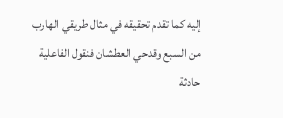إليه كما تقدم تحقيقه في مثال طريقي الهارب من السبع وقدحي العطشان فنقول الفاعلية حادثة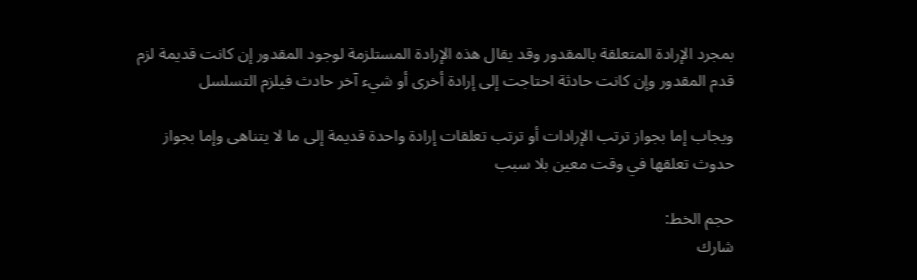بمجرد الإرادة المتعلقة بالمقدور وقد يقال هذه الإرادة المستلزمة لوجود المقدور إن كانت قديمة لزم قدم المقدور وإن كانت حادثة احتاجت إلى إرادة أخرى أو شيء آخر حادث فيلزم التسلسل

ويجاب إما بجواز ترتب الإرادات أو ترتب تعلقات إرادة واحدة قديمة إلى ما لا يتناهى وإما بجواز حدوث تعلقها في وقت معين بلا سبب

حجم الخط:
شارك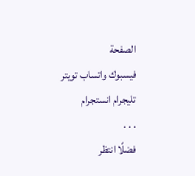الصفحة
فيسبوك واتساب تويتر تليجرام انستجرام
. . .
فضلًا انتظر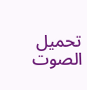تحميل الصوت